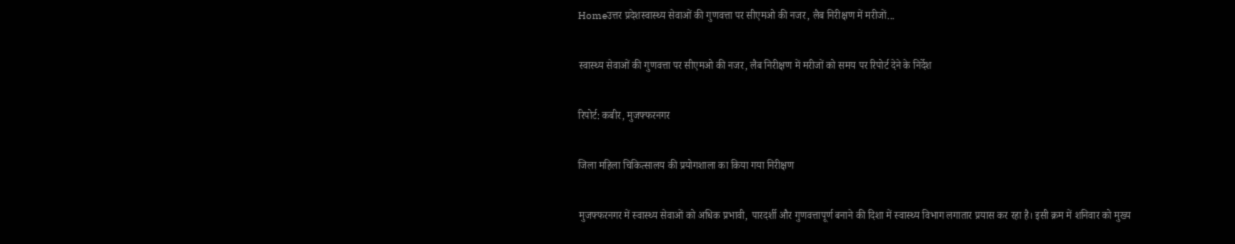Homeउत्तर प्रदेशस्वास्थ्य सेवाओं की गुणवत्ता पर सीएमओ की नजर, लैब निरीक्षण में मरीजों...

स्वास्थ्य सेवाओं की गुणवत्ता पर सीएमओ की नजर, लैब निरीक्षण में मरीजों को समय पर रिपोर्ट देने के निर्देश

रिपोर्ट: कबीर, मुजफ्फरनगर

जिला महिला चिकित्सालय की प्रयोगशाला का किया गया निरीक्षण

मुजफ्फरनगर में स्वास्थ्य सेवाओं को अधिक प्रभावी, पारदर्शी और गुणवत्तापूर्ण बनाने की दिशा में स्वास्थ्य विभाग लगातार प्रयास कर रहा है। इसी क्रम में शनिवार को मुख्य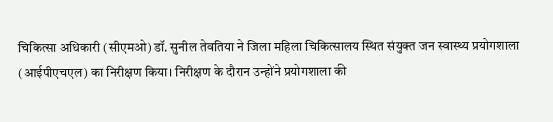चिकित्सा अधिकारी (सीएमओ) डॉ. सुनील तेवतिया ने जिला महिला चिकित्सालय स्थित संयुक्त जन स्वास्थ्य प्रयोगशाला (आईपीएचएल) का निरीक्षण किया। निरीक्षण के दौरान उन्होंने प्रयोगशाला की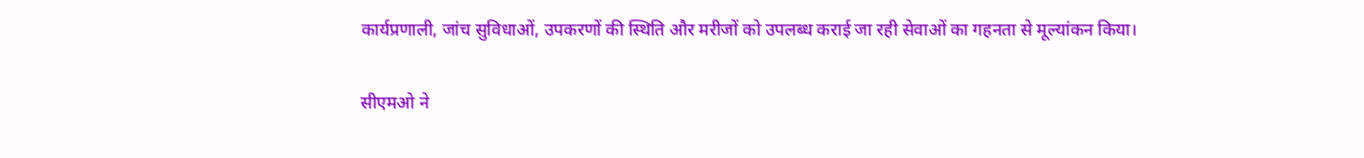कार्यप्रणाली, जांच सुविधाओं, उपकरणों की स्थिति और मरीजों को उपलब्ध कराई जा रही सेवाओं का गहनता से मूल्यांकन किया।

सीएमओ ने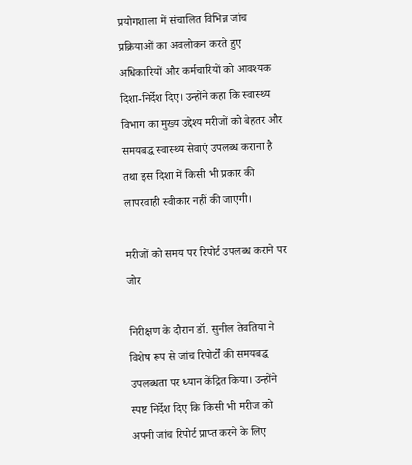प्रयोगशाला में संचालित विभिन्न जांच प्रक्रियाओं का अवलोकन करते हुए अधिकारियों और कर्मचारियों को आवश्यक दिशा-निर्देश दिए। उन्होंने कहा कि स्वास्थ्य विभाग का मुख्य उद्देश्य मरीजों को बेहतर और समयबद्ध स्वास्थ्य सेवाएं उपलब्ध कराना है तथा इस दिशा में किसी भी प्रकार की लापरवाही स्वीकार नहीं की जाएगी।

मरीजों को समय पर रिपोर्ट उपलब्ध कराने पर जोर

निरीक्षण के दौरान डॉ. सुनील तेवतिया ने विशेष रूप से जांच रिपोर्टों की समयबद्ध उपलब्धता पर ध्यान केंद्रित किया। उन्होंने स्पष्ट निर्देश दिए कि किसी भी मरीज को अपनी जांच रिपोर्ट प्राप्त करने के लिए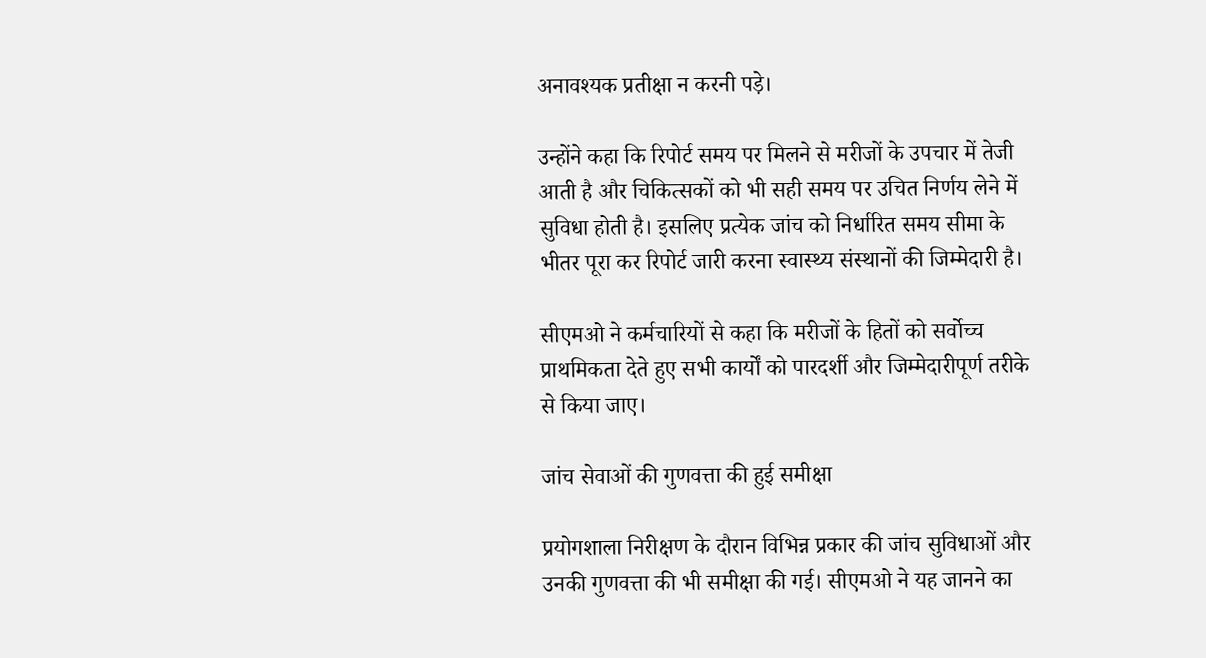अनावश्यक प्रतीक्षा न करनी पड़े।

उन्होंने कहा कि रिपोर्ट समय पर मिलने से मरीजों के उपचार में तेजी आती है और चिकित्सकों को भी सही समय पर उचित निर्णय लेने में सुविधा होती है। इसलिए प्रत्येक जांच को निर्धारित समय सीमा के भीतर पूरा कर रिपोर्ट जारी करना स्वास्थ्य संस्थानों की जिम्मेदारी है।

सीएमओ ने कर्मचारियों से कहा कि मरीजों के हितों को सर्वोच्च प्राथमिकता देते हुए सभी कार्यों को पारदर्शी और जिम्मेदारीपूर्ण तरीके से किया जाए।

जांच सेवाओं की गुणवत्ता की हुई समीक्षा

प्रयोगशाला निरीक्षण के दौरान विभिन्न प्रकार की जांच सुविधाओं और उनकी गुणवत्ता की भी समीक्षा की गई। सीएमओ ने यह जानने का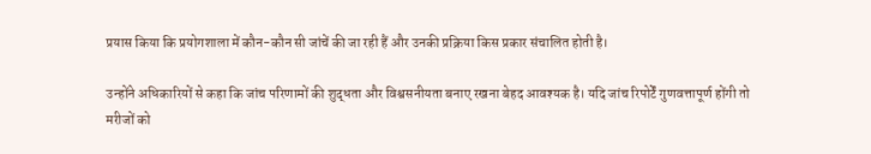प्रयास किया कि प्रयोगशाला में कौन-कौन सी जांचें की जा रही हैं और उनकी प्रक्रिया किस प्रकार संचालित होती है।

उन्होंने अधिकारियों से कहा कि जांच परिणामों की शुद्धता और विश्वसनीयता बनाए रखना बेहद आवश्यक है। यदि जांच रिपोर्टें गुणवत्तापूर्ण होंगी तो मरीजों को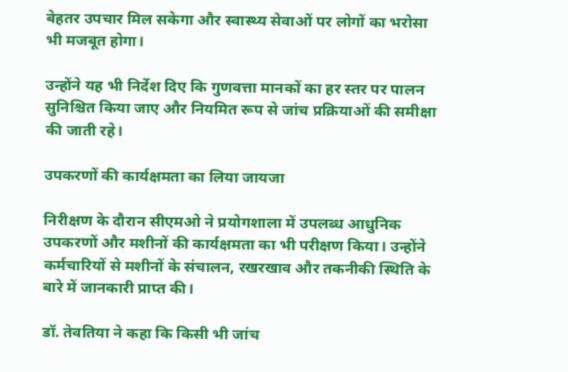बेहतर उपचार मिल सकेगा और स्वास्थ्य सेवाओं पर लोगों का भरोसा भी मजबूत होगा।

उन्होंने यह भी निर्देश दिए कि गुणवत्ता मानकों का हर स्तर पर पालन सुनिश्चित किया जाए और नियमित रूप से जांच प्रक्रियाओं की समीक्षा की जाती रहे।

उपकरणों की कार्यक्षमता का लिया जायजा

निरीक्षण के दौरान सीएमओ ने प्रयोगशाला में उपलब्ध आधुनिक उपकरणों और मशीनों की कार्यक्षमता का भी परीक्षण किया। उन्होंने कर्मचारियों से मशीनों के संचालन, रखरखाव और तकनीकी स्थिति के बारे में जानकारी प्राप्त की।

डॉ. तेवतिया ने कहा कि किसी भी जांच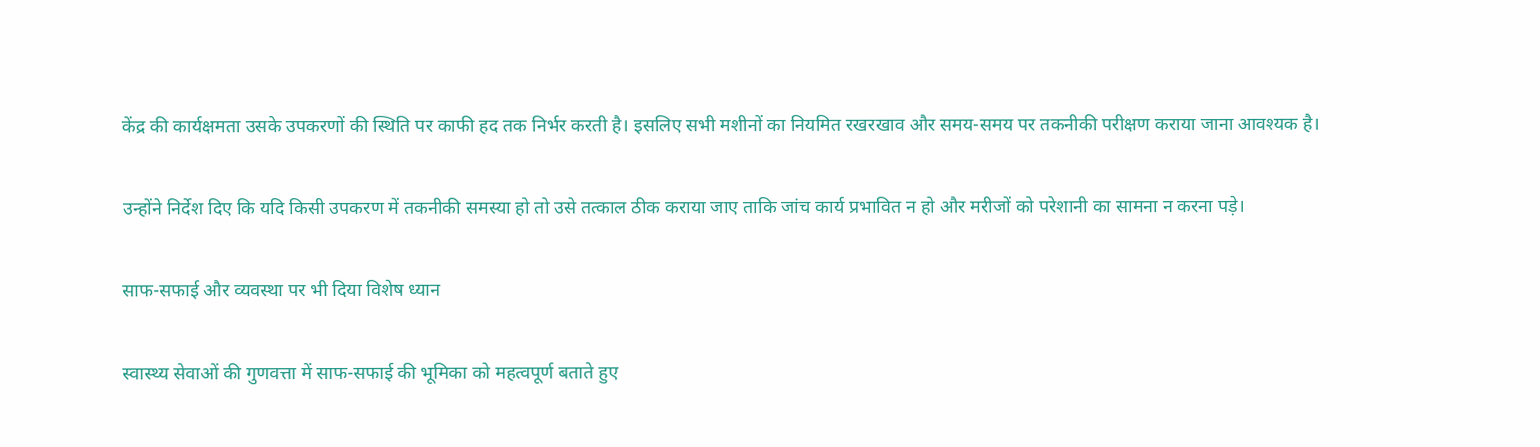केंद्र की कार्यक्षमता उसके उपकरणों की स्थिति पर काफी हद तक निर्भर करती है। इसलिए सभी मशीनों का नियमित रखरखाव और समय-समय पर तकनीकी परीक्षण कराया जाना आवश्यक है।

उन्होंने निर्देश दिए कि यदि किसी उपकरण में तकनीकी समस्या हो तो उसे तत्काल ठीक कराया जाए ताकि जांच कार्य प्रभावित न हो और मरीजों को परेशानी का सामना न करना पड़े।

साफ-सफाई और व्यवस्था पर भी दिया विशेष ध्यान

स्वास्थ्य सेवाओं की गुणवत्ता में साफ-सफाई की भूमिका को महत्वपूर्ण बताते हुए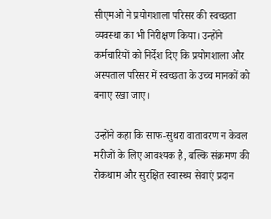सीएमओ ने प्रयोगशाला परिसर की स्वच्छता व्यवस्था का भी निरीक्षण किया। उन्होंने कर्मचारियों को निर्देश दिए कि प्रयोगशाला और अस्पताल परिसर में स्वच्छता के उच्च मानकों को बनाए रखा जाए।

उन्होंने कहा कि साफ-सुथरा वातावरण न केवल मरीजों के लिए आवश्यक है, बल्कि संक्रमण की रोकथाम और सुरक्षित स्वास्थ्य सेवाएं प्रदान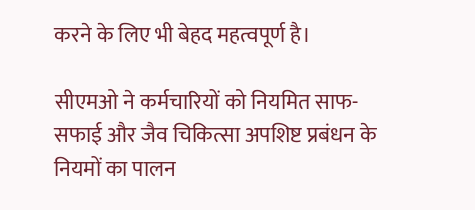करने के लिए भी बेहद महत्वपूर्ण है।

सीएमओ ने कर्मचारियों को नियमित साफ-सफाई और जैव चिकित्सा अपशिष्ट प्रबंधन के नियमों का पालन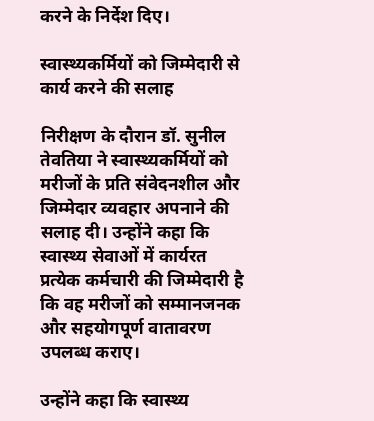करने के निर्देश दिए।

स्वास्थ्यकर्मियों को जिम्मेदारी से कार्य करने की सलाह

निरीक्षण के दौरान डॉ. सुनील तेवतिया ने स्वास्थ्यकर्मियों को मरीजों के प्रति संवेदनशील और जिम्मेदार व्यवहार अपनाने की सलाह दी। उन्होंने कहा कि स्वास्थ्य सेवाओं में कार्यरत प्रत्येक कर्मचारी की जिम्मेदारी है कि वह मरीजों को सम्मानजनक और सहयोगपूर्ण वातावरण उपलब्ध कराए।

उन्होंने कहा कि स्वास्थ्य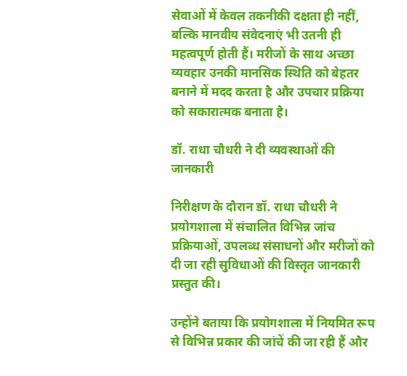सेवाओं में केवल तकनीकी दक्षता ही नहीं, बल्कि मानवीय संवेदनाएं भी उतनी ही महत्वपूर्ण होती हैं। मरीजों के साथ अच्छा व्यवहार उनकी मानसिक स्थिति को बेहतर बनाने में मदद करता है और उपचार प्रक्रिया को सकारात्मक बनाता है।

डॉ. राधा चौधरी ने दी व्यवस्थाओं की जानकारी

निरीक्षण के दौरान डॉ. राधा चौधरी ने प्रयोगशाला में संचालित विभिन्न जांच प्रक्रियाओं, उपलब्ध संसाधनों और मरीजों को दी जा रही सुविधाओं की विस्तृत जानकारी प्रस्तुत की।

उन्होंने बताया कि प्रयोगशाला में नियमित रूप से विभिन्न प्रकार की जांचें की जा रही हैं और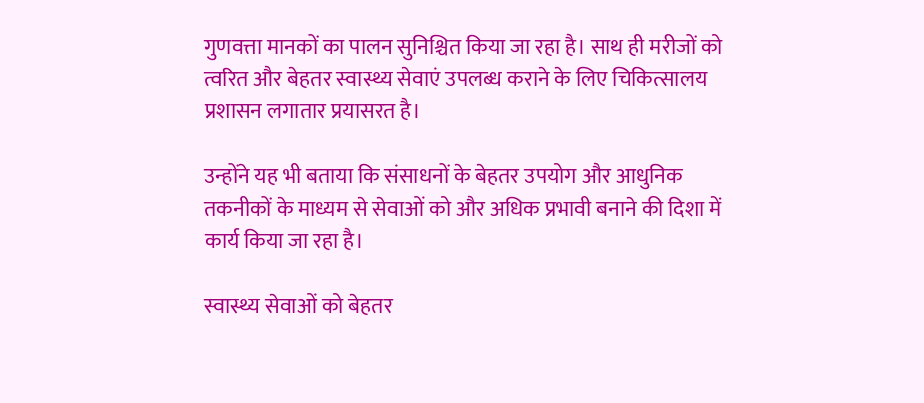गुणवत्ता मानकों का पालन सुनिश्चित किया जा रहा है। साथ ही मरीजों को त्वरित और बेहतर स्वास्थ्य सेवाएं उपलब्ध कराने के लिए चिकित्सालय प्रशासन लगातार प्रयासरत है।

उन्होंने यह भी बताया कि संसाधनों के बेहतर उपयोग और आधुनिक तकनीकों के माध्यम से सेवाओं को और अधिक प्रभावी बनाने की दिशा में कार्य किया जा रहा है।

स्वास्थ्य सेवाओं को बेहतर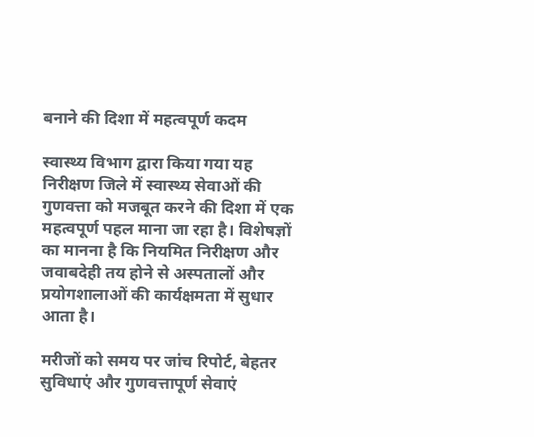बनाने की दिशा में महत्वपूर्ण कदम

स्वास्थ्य विभाग द्वारा किया गया यह निरीक्षण जिले में स्वास्थ्य सेवाओं की गुणवत्ता को मजबूत करने की दिशा में एक महत्वपूर्ण पहल माना जा रहा है। विशेषज्ञों का मानना है कि नियमित निरीक्षण और जवाबदेही तय होने से अस्पतालों और प्रयोगशालाओं की कार्यक्षमता में सुधार आता है।

मरीजों को समय पर जांच रिपोर्ट, बेहतर सुविधाएं और गुणवत्तापूर्ण सेवाएं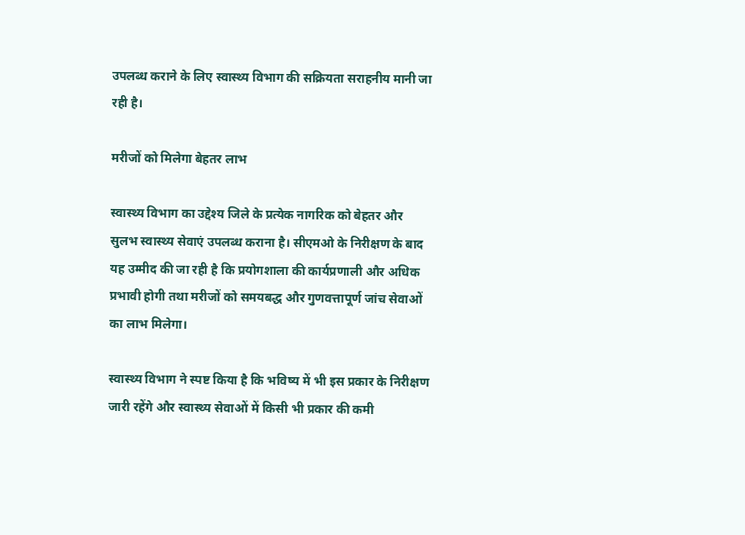उपलब्ध कराने के लिए स्वास्थ्य विभाग की सक्रियता सराहनीय मानी जा रही है।

मरीजों को मिलेगा बेहतर लाभ

स्वास्थ्य विभाग का उद्देश्य जिले के प्रत्येक नागरिक को बेहतर और सुलभ स्वास्थ्य सेवाएं उपलब्ध कराना है। सीएमओ के निरीक्षण के बाद यह उम्मीद की जा रही है कि प्रयोगशाला की कार्यप्रणाली और अधिक प्रभावी होगी तथा मरीजों को समयबद्ध और गुणवत्तापूर्ण जांच सेवाओं का लाभ मिलेगा।

स्वास्थ्य विभाग ने स्पष्ट किया है कि भविष्य में भी इस प्रकार के निरीक्षण जारी रहेंगे और स्वास्थ्य सेवाओं में किसी भी प्रकार की कमी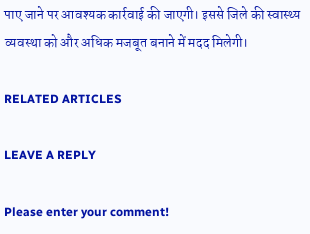पाए जाने पर आवश्यक कार्रवाई की जाएगी। इससे जिले की स्वास्थ्य व्यवस्था को और अधिक मजबूत बनाने में मदद मिलेगी।

RELATED ARTICLES

LEAVE A REPLY

Please enter your comment!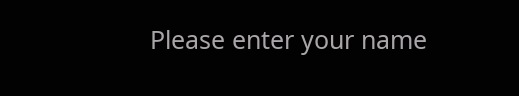Please enter your name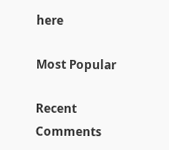here

Most Popular

Recent Comments